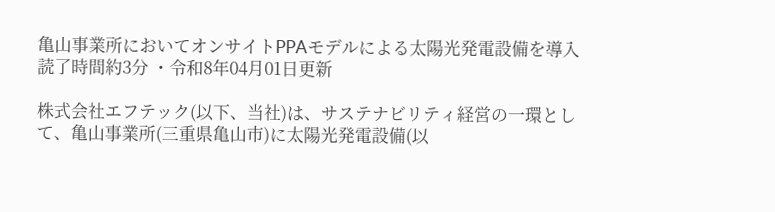亀山事業所においてオンサイトPPAモデルによる太陽光発電設備を導入
読了時間約3分 ・令和8年04月01日更新

株式会社エフテック(以下、当社)は、サステナビリティ経営の一環として、亀山事業所(三重県亀山市)に太陽光発電設備(以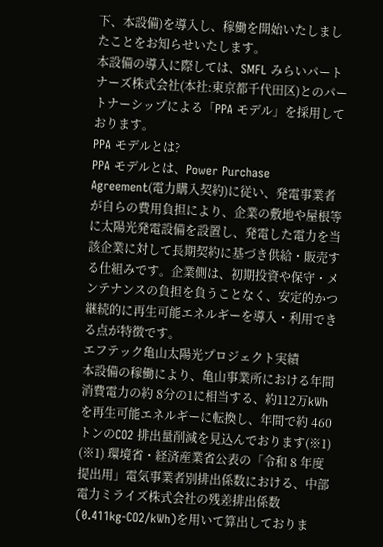下、本設備)を導入し、稼働を開始いたしましたことをお知らせいたします。
本設備の導入に際しては、SMFL みらいパートナーズ株式会社(本社:東京都千代田区)とのパートナーシップによる「PPA モデル」を採用しております。
PPA モデルとは?
PPA モデルとは、Power Purchase Agreement(電力購入契約)に従い、発電事業者が自らの費用負担により、企業の敷地や屋根等に太陽光発電設備を設置し、発電した電力を当該企業に対して長期契約に基づき供給・販売する仕組みです。企業側は、初期投資や保守・メンテナンスの負担を負うことなく、安定的かつ継続的に再生可能エネルギーを導入・利用できる点が特徴です。
エフテック亀山太陽光プロジェクト実績
本設備の稼働により、亀山事業所における年間消費電力の約 8分の1に相当する、約112万kWh を再生可能エネルギーに転換し、年間で約 460トンのCO2 排出量削減を見込んでおります(※1)
(※1) 環境省・経済産業省公表の「令和 8 年度提出用」電気事業者別排出係数における、中部電力ミライズ株式会社の残差排出係数(0.411kg-CO2/kWh)を用いて算出しておりま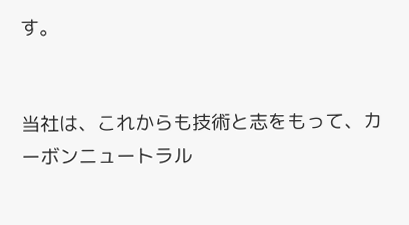す。


当社は、これからも技術と志をもって、カーボンニュートラル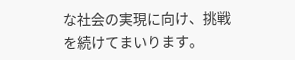な社会の実現に向け、挑戦を続けてまいります。